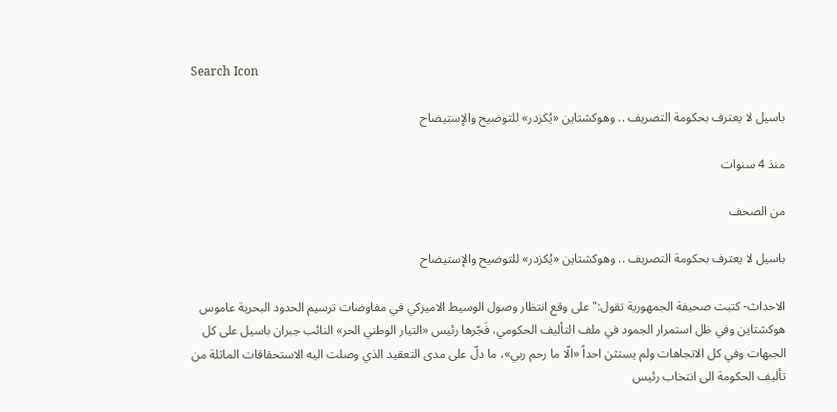Search Icon

باسيل لا يعترف بحكومة التصريف .. وهوكشتاين «يُكزدر» للتوضيح والإستيضاح

منذ 4 سنوات

من الصحف

باسيل لا يعترف بحكومة التصريف .. وهوكشتاين «يُكزدر» للتوضيح والإستيضاح

الاحداث- كتبت صحيفة الجمهورية تقول:"على وقع انتظار وصول الوسيط الاميركي في مفاوضات ترسيم الحدود البحرية عاموس هوكشتاين وفي ظل استمرار الجمود في ملف التأليف الحكومي، فَجّرها رئيس «التيار الوطني الحر» النائب جبران باسيل على كل الجبهات وفي كل الاتجاهات ولم يستثن احداً «الّا ما رحم ربي»، ما دلّ على مدى التعقيد الذي وصلت اليه الاستحقاقات الماثلة من تأليف الحكومة الى انتخاب رئيس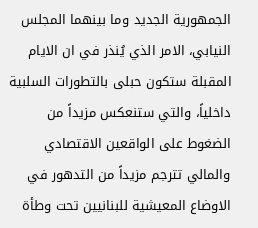الجمهورية الجديد وما بينهما المجلس النيابي، الامر الذي يُنذر في ان الايام المقبلة ستكون حبلى بالتطورات السلبية داخلياً، والتي ستنعكس مزيداً من الضغوط على الواقعين الاقتصادي والمالي تترجم مزيداً من التدهور في الاوضاع المعيشية للبنانيين تحت وطأة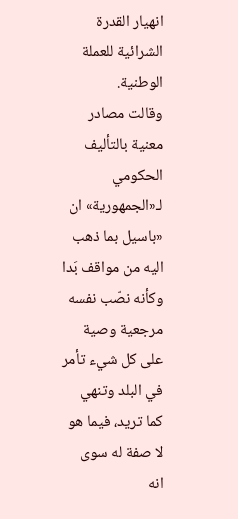انهيار القدرة الشرائية للعملة الوطنية.
وقالت مصادر معنية بالتأليف الحكومي لـ«الجمهورية» ان «باسيل بما ذهب اليه من مواقف بَدا وكأنه نصّب نفسه مرجعية وصية على كل شيء تأمر في البلد وتنهي كما تريد، فيما هو لا صفة له سوى انه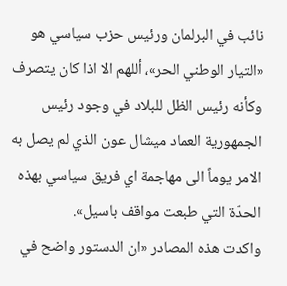نائب في البرلمان ورئيس حزب سياسي هو «التيار الوطني الحر»، أللهم الا اذا كان يتصرف وكأنه رئيس الظل للبلاد في وجود رئيس الجمهورية العماد ميشال عون الذي لم يصل به الامر يوماً الى مهاجمة اي فريق سياسي بهذه الحدّة التي طبعت مواقف باسيل».
واكدت هذه المصادر «ان الدستور واضح في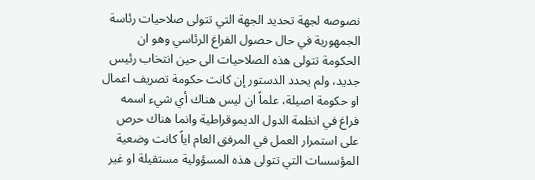نصوصه لجهة تحديد الجهة التي تتولى صلاحيات رئاسة الجمهورية في حال حصول الفراغ الرئاسي وهو ان الحكومة تتولى هذه الصلاحيات الى حين انتخاب رئيس جديد، ولم يحدد الدستور إن كانت حكومة تصريف اعمال او حكومة اصيلة، علماً ان ليس هناك أي شيء اسمه فراغ في انظمة الدول الديموقراطية وانما هناك حرص على استمرار العمل في المرفق العام اياً كانت وضعية المؤسسات التي تتولى هذه المسؤولية مستقيلة او غير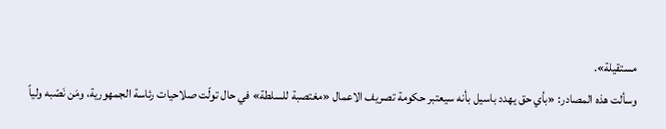مستقيلة».
وسألت هذه المصادر: «بأي حق يهدد باسيل بأنه سيعتبر حكومة تصريف الاعمال «مغتصبة للسلطة» في حال تولّت صلاحيات رئاسة الجمهورية، ومَن نَصّبه ولياً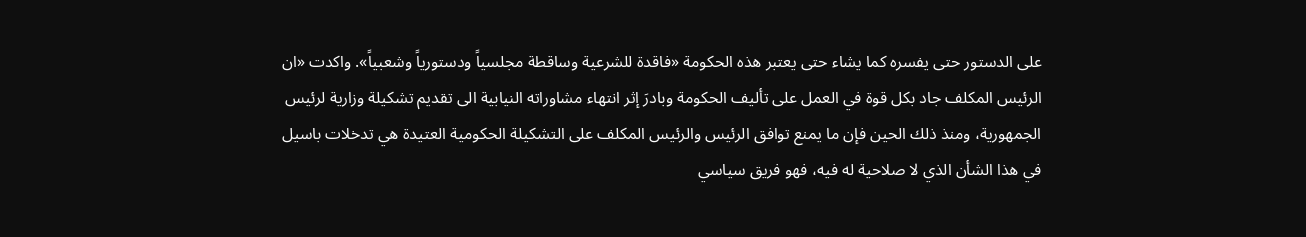على الدستور حتى يفسره كما يشاء حتى يعتبر هذه الحكومة «فاقدة للشرعية وساقطة مجلسياً ودستورياً وشعبياً». واكدت «ان الرئيس المكلف جاد بكل قوة في العمل على تأليف الحكومة وبادرَ إثر انتهاء مشاوراته النيابية الى تقديم تشكيلة وزارية لرئيس الجمهورية، ومنذ ذلك الحين فإن ما يمنع توافق الرئيس والرئيس المكلف على التشكيلة الحكومية العتيدة هي تدخلات باسيل في هذا الشأن الذي لا صلاحية له فيه، فهو فريق سياسي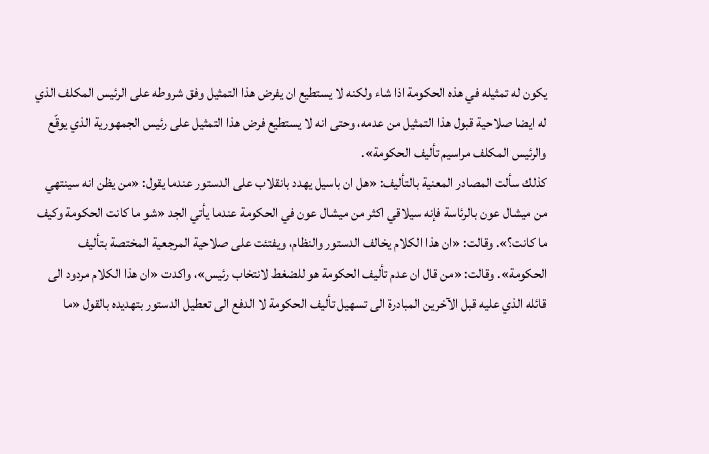يكون له تمثيله في هذه الحكومة اذا شاء ولكنه لا يستطيع ان يفرض هذا التمثيل وفق شروطه على الرئيس المكلف الذي له ايضا صلاحية قبول هذا التمثيل من عدمه، وحتى انه لا يستطيع فرض هذا التمثيل على رئيس الجمهورية الذي يوقّع والرئيس المكلف مراسيم تأليف الحكومة».
كذلك سألت المصادر المعنية بالتأليف: «هل ان باسيل يهدد بانقلاب على الدستور عندما يقول: «من يظن انه سينتهي من ميشال عون بالرئاسة فإنه سيلاقي اكثر من ميشال عون في الحكومة عندما يأتي الجد «شو ما كانت الحكومة وكيف ما كانت؟». وقالت: «ان هذا الكلام يخالف الدستور والنظام، ويفتئت على صلاحية المرجعية المختصة بتأليف الحكومة». وقالت: «من قال ان عدم تأليف الحكومة هو للضغط لانتخاب رئيس»، واكدت «ان هذا الكلام مردود الى قائله الذي عليه قبل الآخرين المبادرة الى تسهيل تأليف الحكومة لا الدفع الى تعطيل الدستور بتهديده بالقول «ما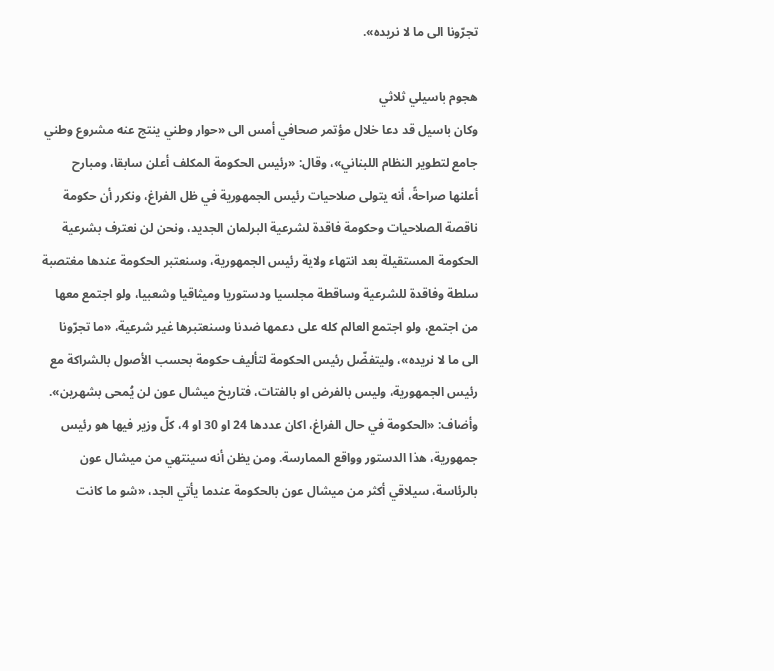تجرّونا الى ما لا نريده».

هجوم باسيلي ثلاثي
وكان باسيل قد دعا خلال مؤتمر صحافي أمس الى «حوار وطني ينتج عنه مشروع وطني جامع لتطوير النظام اللبناني»، وقال: «رئيس الحكومة المكلف أعلن سابقا، ومبارح أعلنها صراحةً، أنه يتولى صلاحيات رئيس الجمهورية في ظل الفراغ، ونكرر أن حكومة ناقصة الصلاحيات وحكومة فاقدة لشرعية البرلمان الجديد، ونحن لن نعترف بشرعية الحكومة المستقيلة بعد انتهاء ولاية رئيس الجمهورية، وسنعتبر الحكومة عندها مغتصبة سلطة وفاقدة للشرعية وساقطة مجلسيا ودستوريا وميثاقيا وشعبيا، ولو اجتمع معها من اجتمع، ولو اجتمع العالم كله على دعمها ضدنا وسنعتبرها غير شرعية، «ما تجرّونا الى ما لا نريده»، وليتفضّل رئيس الحكومة لتأليف حكومة بحسب الأصول بالشراكة مع رئيس الجمهورية، وليس بالفرض او بالفتات، فتاريخ ميشال عون لن يُمحى بشهرين». وأضاف: «الحكومة في حال الفراغ، اكان عددها 24 او 30 او 4، كلّ وزير فيها هو رئيس جمهورية، هذا الدستور وواقع الممارسة. ومن يظن أنه سينتهي من ميشال عون بالرئاسة، سيلاقي أكثر من ميشال عون بالحكومة عندما يأتي الجد، «شو ما كانت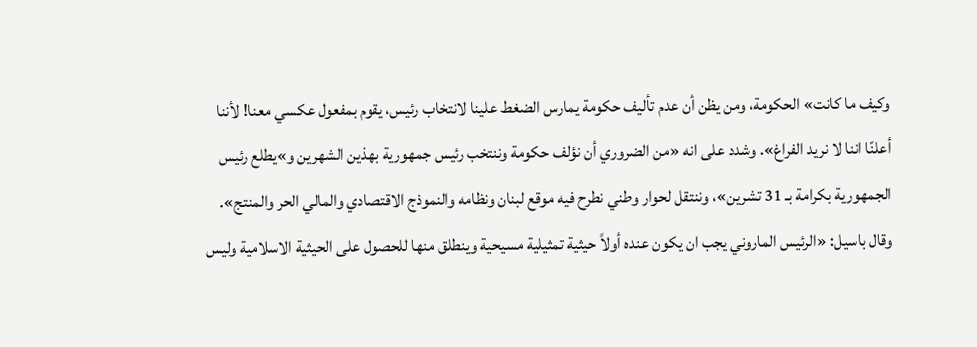وكيف ما كانت» الحكومة، ومن يظن أن عدم تأليف حكومة يمارس الضغط علينا لانتخاب رئيس، يقوم بمفعول عكسي معنا! لأننا أعلنّا اننا لا نريد الفراغ». وشدد على انه «من الضروري أن نؤلف حكومة وننتخب رئيس جمهورية بهذين الشهرين و»يطلع رئيس الجمهورية بكرامة بـ 31 تشرين»، وننتقل لحوار وطني نطرح فيه موقع لبنان ونظامه والنموذج الاقتصادي والمالي الحر والمنتج».
وقال باسيل: «الرئيس الماروني يجب ان يكون عنده أولاً حيثية تمثيلية مسيحية وينطلق منها للحصول على الحيثية الاسلامية وليس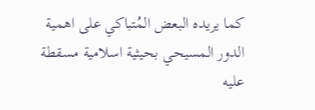كما يريده البعض المُتباكي على اهمية الدور المسيحي بحيثية اسلامية مسقطة عليه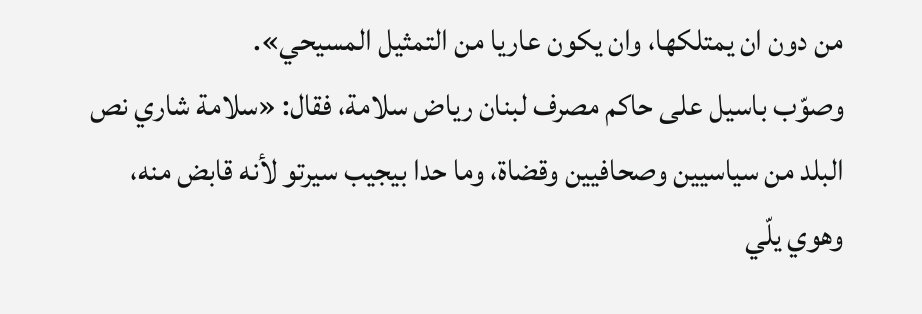من دون ان يمتلكها، وان يكون عاريا من التمثيل المسيحي».
وصوّب باسيل على حاكم مصرف لبنان رياض سلامة، فقال: «سلامة شاري نص البلد من سياسيين وصحافيين وقضاة، وما حدا بيجيب سيرتو لأنه قابض منه، وهوي يلّي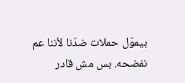بيموّل حملات ضدّنا لأننا عم نفضحه. بس مش قادر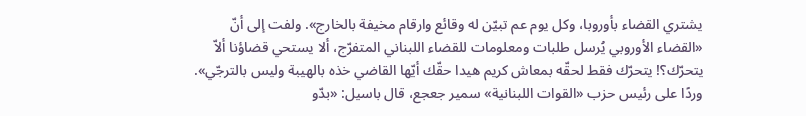يشتري القضاء بأوروبا، وكل يوم عم تبيّن له وقائع وارقام مخيفة بالخارج». ولفت إلى أنّ «القضاء الأوروبي يُرسل طلبات ومعلومات للقضاء اللبناني المتفرّج، ألا يستحي قضاؤنا ألاّ يتحرّك؟! يتحرّك فقط لحقّه بمعاش كريم هيدا حقّك أيّها القاضي خذه بالهيبة وليس بالترجّي».
وردًا على رئيس حزب «القوات اللبنانية» سمير جعجع، قال باسيل: «بدّو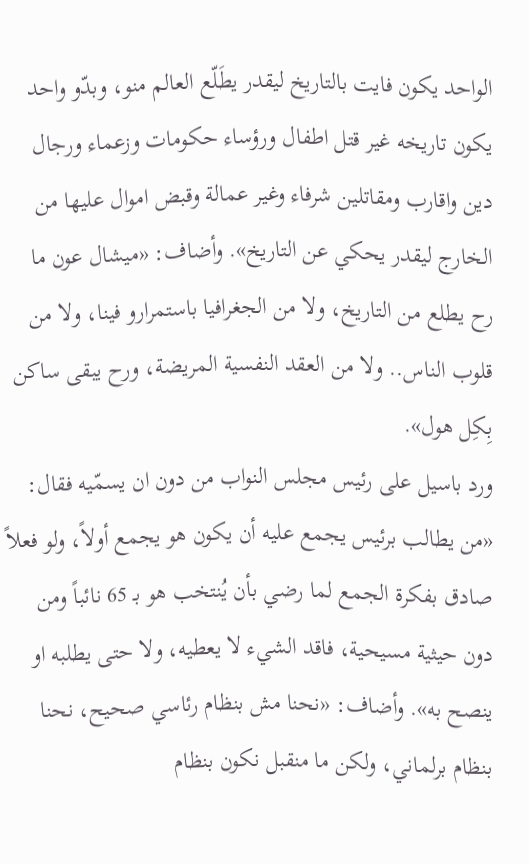الواحد يكون فايت بالتاريخ ليقدر يطَلّع العالم منو، وبدّو واحد يكون تاريخه غير قتل اطفال ورؤساء حكومات وزعماء ورجال دين واقارب ومقاتلين شرفاء وغير عمالة وقبض اموال عليها من الخارج ليقدر يحكي عن التاريخ». وأضاف: «ميشال عون ما رح يطلع من التاريخ، ولا من الجغرافيا باستمرارو فينا، ولا من قلوب الناس.. ولا من العقد النفسية المريضة، ورح يبقى ساكن بِكِل هول».
ورد باسيل على رئيس مجلس النواب من دون ان يسمّيه فقال: «من يطالب برئيس يجمع عليه أن يكون هو يجمع أولاً، ولو فعلاً صادق بفكرة الجمع لما رضي بأن يُنتخب هو بـ 65 نائباً ومن دون حيثية مسيحية، فاقد الشيء لا يعطيه، ولا حتى يطلبه او ينصح به». وأضاف: «نحنا مش بنظام رئاسي صحيح، نحنا بنظام برلماني، ولكن ما منقبل نكون بنظام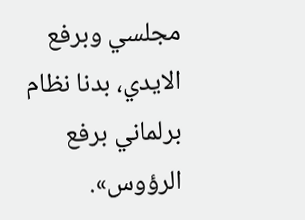مجلسي وبرفع الايدي، بدنا نظام برلماني برفع الرؤوس».